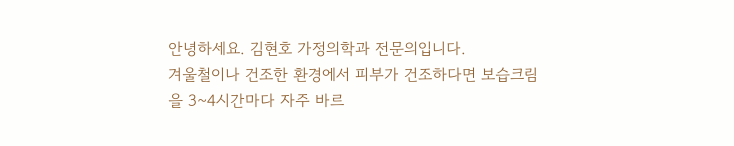안녕하세요. 김현호 가정의학과 전문의입니다.
겨울철이나 건조한 환경에서 피부가 건조하다면 보습크림을 3~4시간마다 자주 바르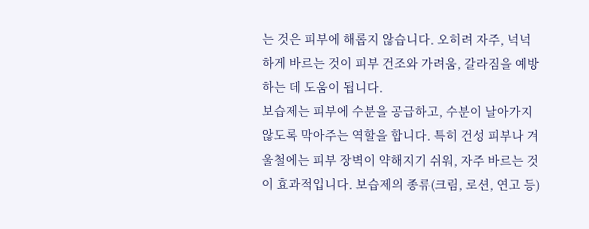는 것은 피부에 해롭지 않습니다. 오히려 자주, 넉넉하게 바르는 것이 피부 건조와 가려움, 갈라짐을 예방하는 데 도움이 됩니다.
보습제는 피부에 수분을 공급하고, 수분이 날아가지 않도록 막아주는 역할을 합니다. 특히 건성 피부나 겨울철에는 피부 장벽이 약해지기 쉬워, 자주 바르는 것이 효과적입니다. 보습제의 종류(크림, 로션, 연고 등)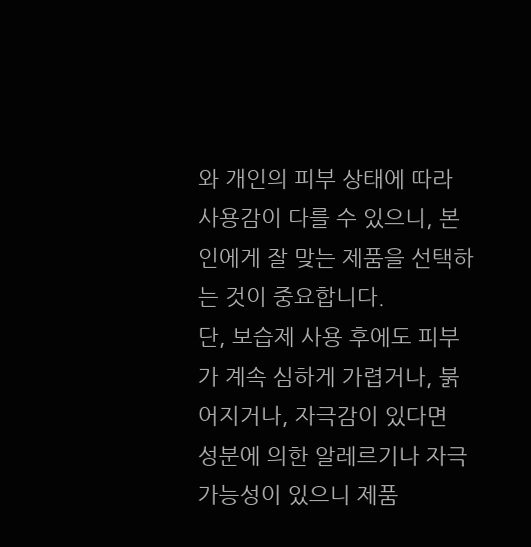와 개인의 피부 상태에 따라 사용감이 다를 수 있으니, 본인에게 잘 맞는 제품을 선택하는 것이 중요합니다.
단, 보습제 사용 후에도 피부가 계속 심하게 가렵거나, 붉어지거나, 자극감이 있다면 성분에 의한 알레르기나 자극 가능성이 있으니 제품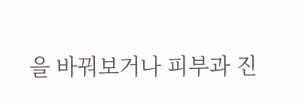을 바꿔보거나 피부과 진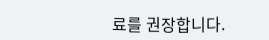료를 권장합니다.